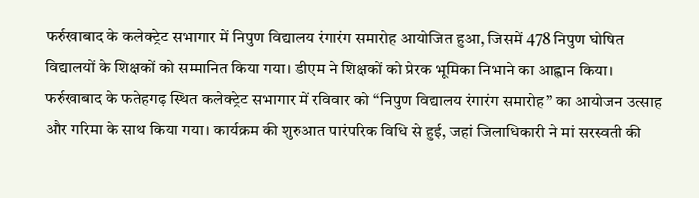फर्रुखाबाद के कलेक्ट्रेट सभागार में निपुण विद्यालय रंगारंग समारोह आयोजित हुआ, जिसमें 478 निपुण घोषित विद्यालयों के शिक्षकों को सम्मानित किया गया। डीएम ने शिक्षकों को प्रेरक भूमिका निभाने का आह्वान किया।
फर्रुखाबाद के फतेहगढ़ स्थित कलेक्ट्रेट सभागार में रविवार को “निपुण विद्यालय रंगारंग समारोह” का आयोजन उत्साह और गरिमा के साथ किया गया। कार्यक्रम की शुरुआत पारंपरिक विधि से हुई, जहां जिलाधिकारी ने मां सरस्वती की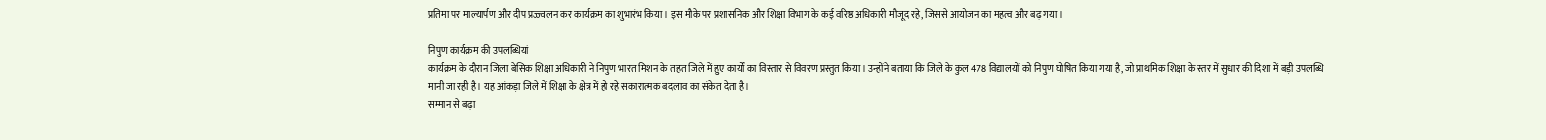प्रतिमा पर माल्यार्पण और दीप प्रज्ज्वलन कर कार्यक्रम का शुभारंभ किया। इस मौके पर प्रशासनिक और शिक्षा विभाग के कई वरिष्ठ अधिकारी मौजूद रहे, जिससे आयोजन का महत्व और बढ़ गया।

निपुण कार्यक्रम की उपलब्धियां
कार्यक्रम के दौरान जिला बेसिक शिक्षा अधिकारी ने निपुण भारत मिशन के तहत जिले में हुए कार्यों का विस्तार से विवरण प्रस्तुत किया। उन्होंने बताया कि जिले के कुल 478 विद्यालयों को निपुण घोषित किया गया है, जो प्राथमिक शिक्षा के स्तर में सुधार की दिशा में बड़ी उपलब्धि मानी जा रही है। यह आंकड़ा जिले में शिक्षा के क्षेत्र में हो रहे सकारात्मक बदलाव का संकेत देता है।
सम्मान से बढ़ा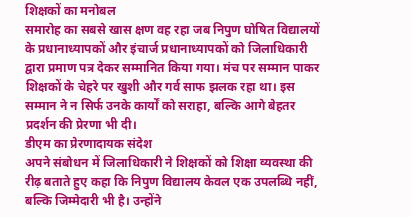शिक्षकों का मनोबल
समारोह का सबसे खास क्षण वह रहा जब निपुण घोषित विद्यालयों के प्रधानाध्यापकों और इंचार्ज प्रधानाध्यापकों को जिलाधिकारी द्वारा प्रमाण पत्र देकर सम्मानित किया गया। मंच पर सम्मान पाकर शिक्षकों के चेहरे पर खुशी और गर्व साफ झलक रहा था। इस सम्मान ने न सिर्फ उनके कार्यों को सराहा, बल्कि आगे बेहतर प्रदर्शन की प्रेरणा भी दी।
डीएम का प्रेरणादायक संदेश
अपने संबोधन में जिलाधिकारी ने शिक्षकों को शिक्षा व्यवस्था की रीढ़ बताते हुए कहा कि निपुण विद्यालय केवल एक उपलब्धि नहीं, बल्कि जिम्मेदारी भी है। उन्होंने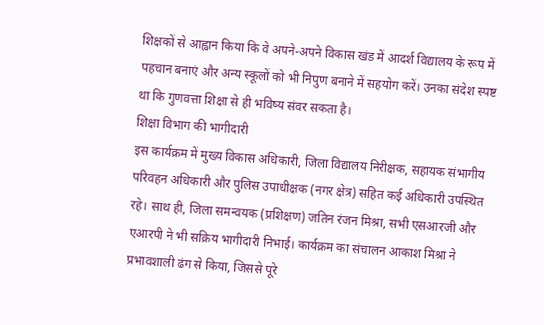शिक्षकों से आह्वान किया कि वे अपने-अपने विकास खंड में आदर्श विद्यालय के रूप में पहचान बनाएं और अन्य स्कूलों को भी निपुण बनाने में सहयोग करें। उनका संदेश स्पष्ट था कि गुणवत्ता शिक्षा से ही भविष्य संवर सकता है।
शिक्षा विभाग की भागीदारी
इस कार्यक्रम में मुख्य विकास अधिकारी, जिला विद्यालय निरीक्षक, सहायक संभागीय परिवहन अधिकारी और पुलिस उपाधीक्षक (नगर क्षेत्र) सहित कई अधिकारी उपस्थित रहे। साथ ही, जिला समन्वयक (प्रशिक्षण) जतिन रंजन मिश्रा, सभी एसआरजी और एआरपी ने भी सक्रिय भागीदारी निभाई। कार्यक्रम का संचालन आकाश मिश्रा ने प्रभावशाली ढंग से किया, जिससे पूरे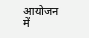आयोजन में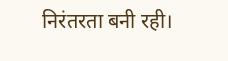निरंतरता बनी रही।